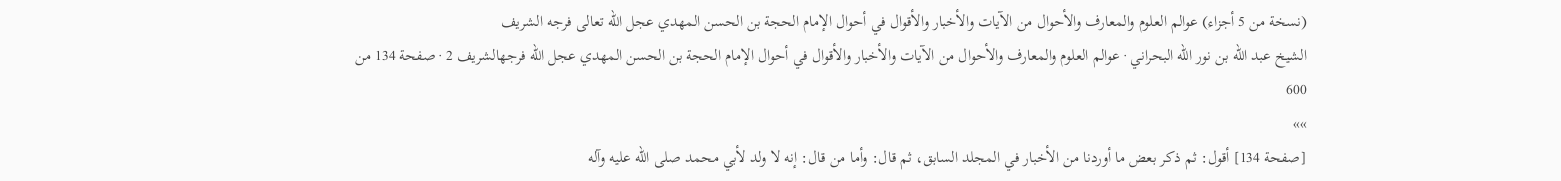(نسخة من 5 أجزاء) عوالم العلوم والمعارف والأحوال من الآيات والأخبار والأقوال في أحوال الإمام الحجة بن الحسن المهدي عجل الله تعالى فرجه الشريف
الشيخ عبد الله بن نور الله البحراني · عوالم العلوم والمعارف والأحوال من الآيات والأخبار والأقوال في أحوال الإمام الحجة بن الحسن المهدي عجل الله فرجهالشريف 2 · صفحة 134 من 600
»»
[صفحة 134] أقول: ثم ذكر بعض ما أوردنا من الأخبار في المجلد السابق، ثم قال: وأما من قال: إنه لا ولد لأبي محمد صلى الله عليه وآله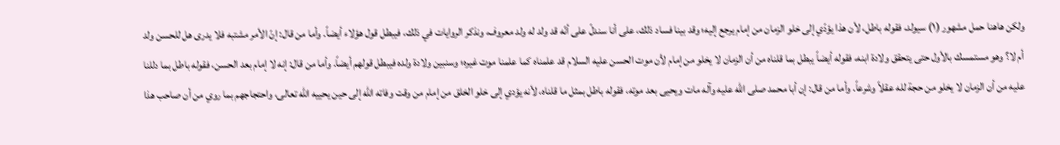ولكن هاهنا حمل مشهور (۱) سيولد، فقوله باطل، لأن هذا يؤدّي إلى خلو الزمان من إمام يرجع إليه؛ وقد بينا فساد ذلك، على أنا سندلّ على أنّه قد ولد له ولد معروف، ونذكر الروايات في ذلك، فيبطل قول هؤلاء أيضاً. وأما من قال: إنّ الأمر مشتبه فلا يدرى هل للحسن ولد أم لا؟ وهو مستمسك بالأول حتى يتحقق ولادة ابنه، فقوله أيضاً يبطل بما قلناه من أن الزمان لا يخلو من إمام لأن موت الحسن عليه السلام قد علمناه كما علمنا موت غيره؛ وسنبين ولادة ولده فيبطل قولهم أيضاً. وأما من قال: إنه لا إمام بعد الحسن، فقوله باطل بما دللنا عليه من أن الزمان لا يخلو من حجة لله عقلاً وشرعاً. وأما من قال: إن أبا محمد صلى الله عليه وآله مات ويحيى بعد موته، فقوله باطل بمثل ما قلناه، لأنه يؤدي إلى خلو الخلق من إمام من وقت وفاته الله إلى حين يحييه الله تعالى، واحتجاجهم بما روي من أن صاحب هذا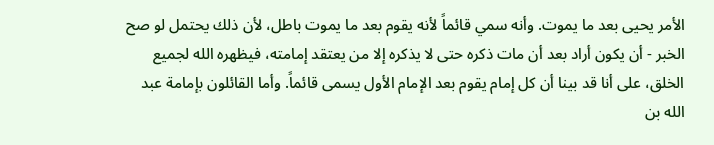الأمر يحيى بعد ما يموت. وأنه سمي قائماً لأنه يقوم بعد ما يموت باطل، لأن ذلك يحتمل لو صح الخبر - أن يكون أراد بعد أن مات ذكره حتى لا يذكره إلا من يعتقد إمامته، فيظهره الله لجميع الخلق، على أنا قد بينا أن كل إمام يقوم بعد الإمام الأول يسمى قائماً. وأما القائلون بإمامة عبد الله بن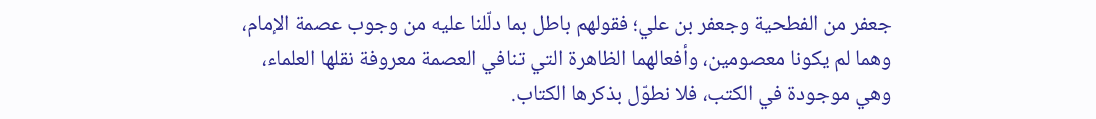جعفر من الفطحية وجعفر بن علي؛ فقولهم باطل بما دلّلنا عليه من وجوب عصمة الإمام، وهما لم يكونا معصومين، وأفعالهما الظاهرة التي تنافي العصمة معروفة نقلها العلماء، وهي موجودة في الكتب، فلا نطوّل بذكرها الكتاب.